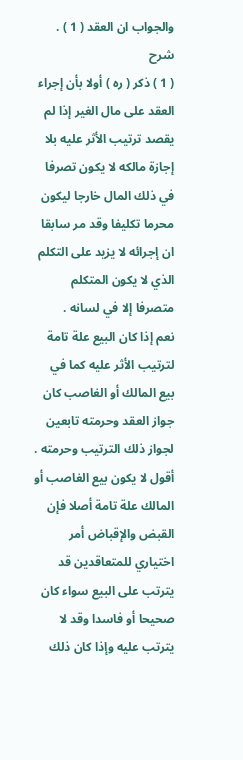والجواب ان العقد ( 1 ) .
شرح
( 1 ) ذكر ( ره ) أولا بأن إجراء العقد على مال الغير إذا لم يقصد ترتيب الأثر عليه بلا إجازة مالكه لا يكون تصرفا في ذلك المال خارجا ليكون محرما تكليفا وقد مر سابقا ان إجرائه لا يزيد على التكلم الذي لا يكون المتكلم متصرفا إلا في لسانه .
نعم إذا كان البيع علة تامة لترتيب الأثر عليه كما في بيع المالك أو الغاصب كان جواز العقد وحرمته تابعين لجواز ذلك الترتيب وحرمته .
أقول لا يكون بيع الغاصب أو المالك علة تامة أصلا فإن القبض والإقباض أمر اختياري للمتعاقدين قد يترتب على البيع سواء كان صحيحا أو فاسدا وقد لا يترتب عليه وإذا كان ذلك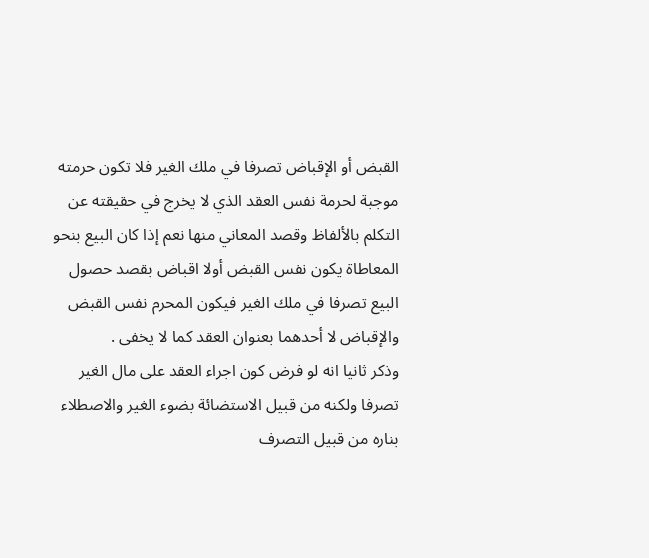القبض أو الإقباض تصرفا في ملك الغير فلا تكون حرمته موجبة لحرمة نفس العقد الذي لا يخرج في حقيقته عن التكلم بالألفاظ وقصد المعاني منها نعم إذا كان البيع بنحو المعاطاة يكون نفس القبض أولا اقباض بقصد حصول البيع تصرفا في ملك الغير فيكون المحرم نفس القبض والإقباض لا أحدهما بعنوان العقد كما لا يخفى .
وذكر ثانيا انه لو فرض كون اجراء العقد على مال الغير تصرفا ولكنه من قبيل الاستضائة بضوء الغير والاصطلاء بناره من قبيل التصرف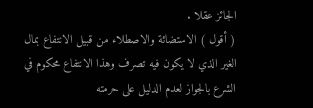الجائز عقلا .
( أقول ) الاستضائة والاصطلاء من قبيل الانتفاع بمال الغير الذي لا يكون فيه تصرف وهذا الانتفاع محكوم في الشرع بالجواز لعدم الدليل على حرمته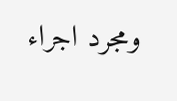ومجرد اجراء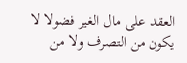العقد على مال الغير فضولا لا يكون من التصرف ولا من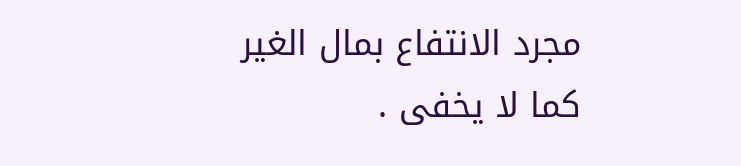مجرد الانتفاع بمال الغير كما لا يخفى .